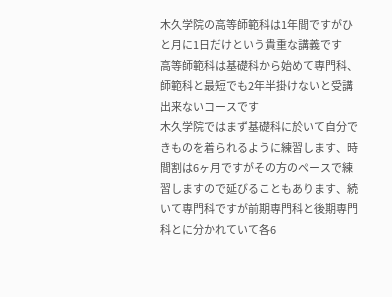木久学院の高等師範科は1年間ですがひと月に1日だけという貴重な講義です
高等師範科は基礎科から始めて専門科、師範科と最短でも2年半掛けないと受講出来ないコースです
木久学院ではまず基礎科に於いて自分できものを着られるように練習します、時間割は6ヶ月ですがその方のペースで練習しますので延びることもあります、続いて専門科ですが前期専門科と後期専門科とに分かれていて各6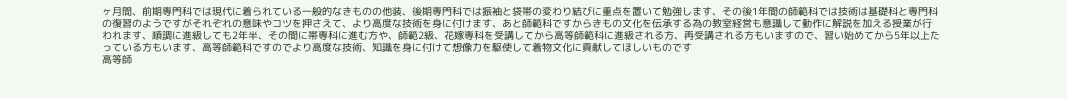ヶ月間、前期専門科では現代に着られている一般的なきものの他装、後期専門科では振袖と袋帯の変わり結びに重点を置いて勉強します、その後1年間の師範科では技術は基礎科と専門科の復習のようですがそれぞれの意味やコツを押さえて、より高度な技術を身に付けます、あと師範科ですからきもの文化を伝承する為の教室経営も意識して動作に解説を加える授業が行われます、順調に進級しても2年半、その間に帯専科に進む方や、師範2級、花嫁専科を受講してから高等師範科に進級される方、再受講される方もいますので、習い始めてから5年以上たっている方もいます、高等師範科ですのでより高度な技術、知識を身に付けて想像力を駆使して着物文化に貢献してほしいものです
高等師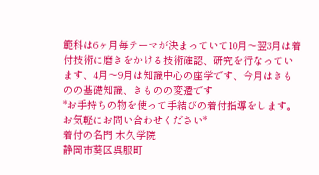範科は6ヶ月毎テーマが決まっていて10月〜翌3月は着付技術に磨きをかける技術確認、研究を行なっています、4月〜9月は知識中心の座学です、今月はきものの基礎知識、きものの変遷です
*お手持ちの物を使って手結びの着付指導をします。お気軽にお問い合わせください*
着付の名門 木久学院
静岡市葵区呉服町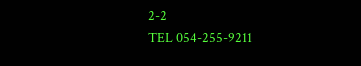2-2
TEL 054-255-9211